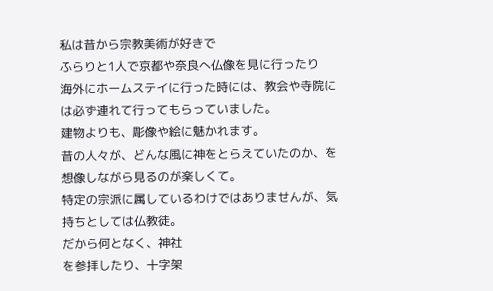私は昔から宗教美術が好きで
ふらりと1人で京都や奈良へ仏像を見に行ったり
海外にホームステイに行った時には、教会や寺院には必ず連れて行ってもらっていました。
建物よりも、彫像や絵に魅かれます。
昔の人々が、どんな風に神をとらえていたのか、を想像しながら見るのが楽しくて。
特定の宗派に属しているわけではありませんが、気持ちとしては仏教徒。
だから何となく、神社
を参拝したり、十字架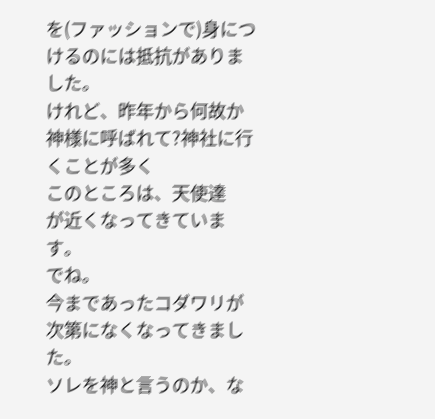を(ファッションで)身につけるのには抵抗がありました。
けれど、昨年から何故か神様に呼ばれて?神社に行くことが多く
このところは、天使達
が近くなってきています。
でね。
今まであったコダワリが次第になくなってきました。
ソレを神と言うのか、な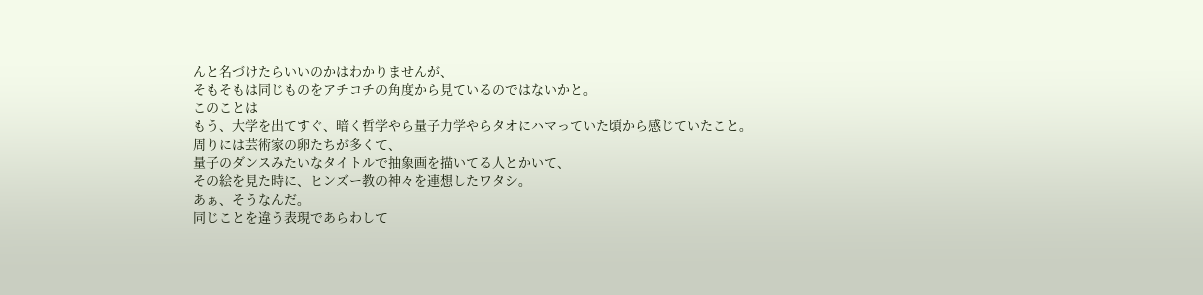んと名づけたらいいのかはわかりませんが、
そもそもは同じものをアチコチの角度から見ているのではないかと。
このことは
もう、大学を出てすぐ、暗く哲学やら量子力学やらタオにハマっていた頃から感じていたこと。
周りには芸術家の卵たちが多くて、
量子のダンスみたいなタイトルで抽象画を描いてる人とかいて、
その絵を見た時に、ヒンズー教の神々を連想したワタシ。
あぁ、そうなんだ。
同じことを違う表現であらわして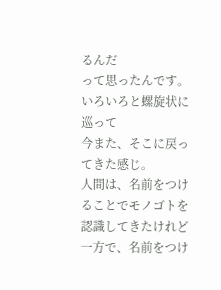るんだ
って思ったんです。
いろいろと螺旋状に巡って
今また、そこに戻ってきた感じ。
人間は、名前をつけることでモノゴトを認識してきたけれど
一方で、名前をつけ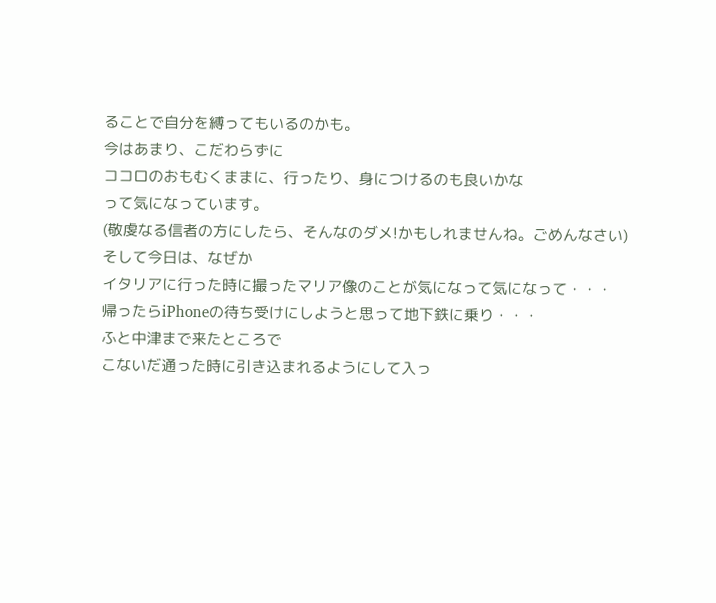ることで自分を縛ってもいるのかも。
今はあまり、こだわらずに
ココロのおもむくままに、行ったり、身につけるのも良いかな
って気になっています。
(敬虔なる信者の方にしたら、そんなのダメ!かもしれませんね。ごめんなさい)
そして今日は、なぜか
イタリアに行った時に撮ったマリア像のことが気になって気になって・・・
帰ったらiPhoneの待ち受けにしようと思って地下鉄に乗り・・・
ふと中津まで来たところで
こないだ通った時に引き込まれるようにして入っ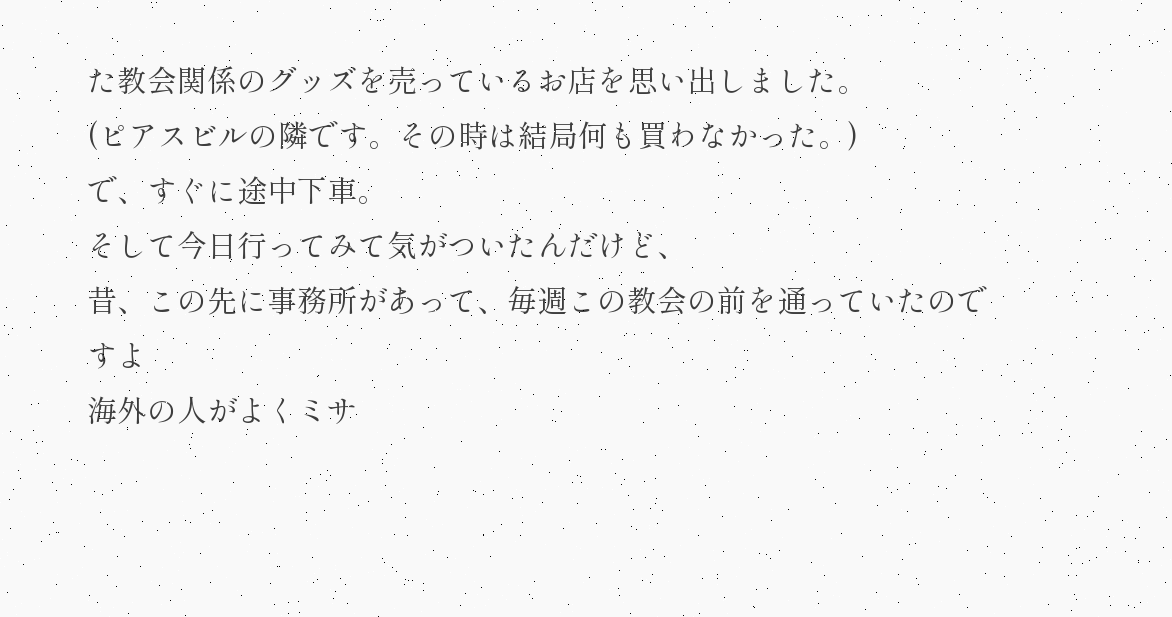た教会関係のグッズを売っているお店を思い出しました。
(ピアスビルの隣です。その時は結局何も買わなかった。)
で、すぐに途中下車。
そして今日行ってみて気がついたんだけど、
昔、この先に事務所があって、毎週この教会の前を通っていたのですよ
海外の人がよくミサ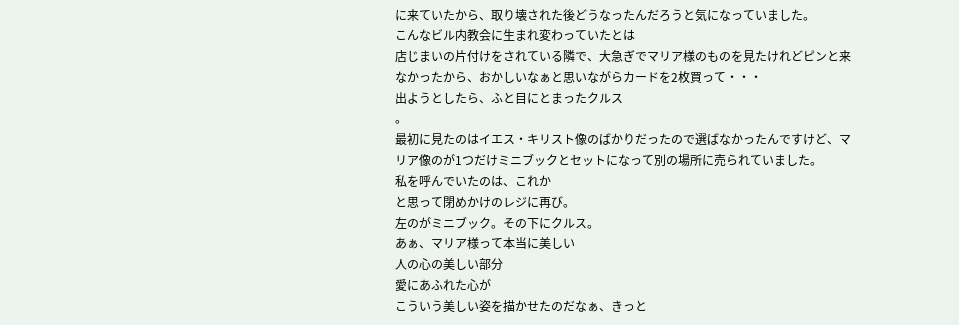に来ていたから、取り壊された後どうなったんだろうと気になっていました。
こんなビル内教会に生まれ変わっていたとは
店じまいの片付けをされている隣で、大急ぎでマリア様のものを見たけれどピンと来なかったから、おかしいなぁと思いながらカードを2枚買って・・・
出ようとしたら、ふと目にとまったクルス
。
最初に見たのはイエス・キリスト像のばかりだったので選ばなかったんですけど、マリア像のが1つだけミニブックとセットになって別の場所に売られていました。
私を呼んでいたのは、これか
と思って閉めかけのレジに再び。
左のがミニブック。その下にクルス。
あぁ、マリア様って本当に美しい
人の心の美しい部分
愛にあふれた心が
こういう美しい姿を描かせたのだなぁ、きっと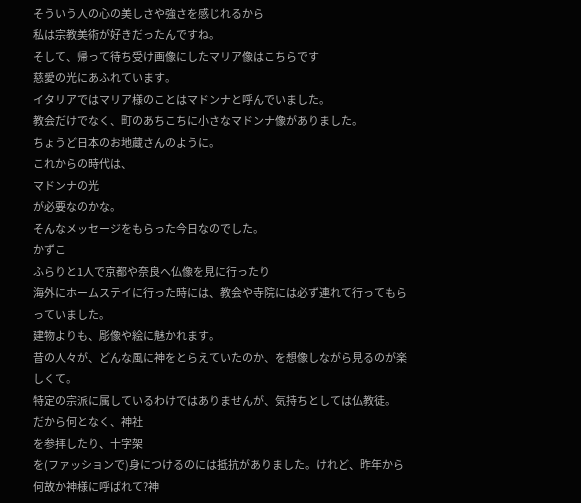そういう人の心の美しさや強さを感じれるから
私は宗教美術が好きだったんですね。
そして、帰って待ち受け画像にしたマリア像はこちらです
慈愛の光にあふれています。
イタリアではマリア様のことはマドンナと呼んでいました。
教会だけでなく、町のあちこちに小さなマドンナ像がありました。
ちょうど日本のお地蔵さんのように。
これからの時代は、
マドンナの光
が必要なのかな。
そんなメッセージをもらった今日なのでした。
かずこ
ふらりと1人で京都や奈良へ仏像を見に行ったり
海外にホームステイに行った時には、教会や寺院には必ず連れて行ってもらっていました。
建物よりも、彫像や絵に魅かれます。
昔の人々が、どんな風に神をとらえていたのか、を想像しながら見るのが楽しくて。
特定の宗派に属しているわけではありませんが、気持ちとしては仏教徒。
だから何となく、神社
を参拝したり、十字架
を(ファッションで)身につけるのには抵抗がありました。けれど、昨年から何故か神様に呼ばれて?神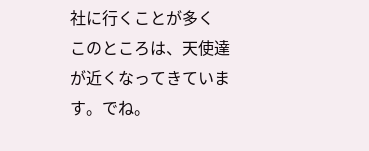社に行くことが多く
このところは、天使達
が近くなってきています。でね。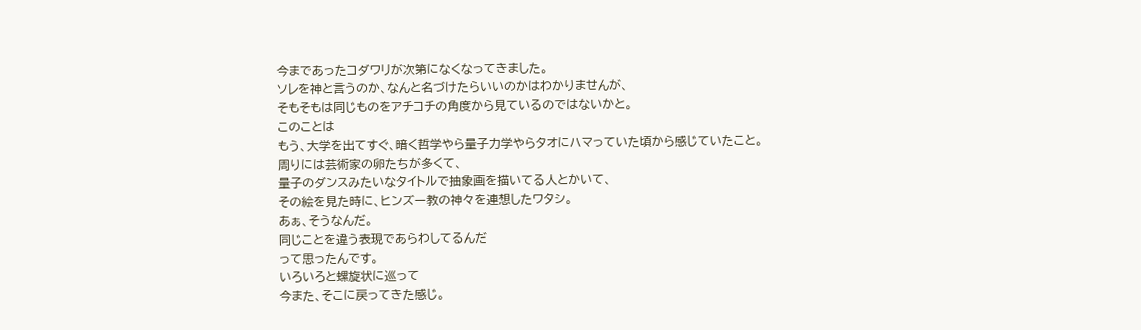今まであったコダワリが次第になくなってきました。
ソレを神と言うのか、なんと名づけたらいいのかはわかりませんが、
そもそもは同じものをアチコチの角度から見ているのではないかと。
このことは
もう、大学を出てすぐ、暗く哲学やら量子力学やらタオにハマっていた頃から感じていたこと。
周りには芸術家の卵たちが多くて、
量子のダンスみたいなタイトルで抽象画を描いてる人とかいて、
その絵を見た時に、ヒンズー教の神々を連想したワタシ。
あぁ、そうなんだ。
同じことを違う表現であらわしてるんだ
って思ったんです。
いろいろと螺旋状に巡って
今また、そこに戻ってきた感じ。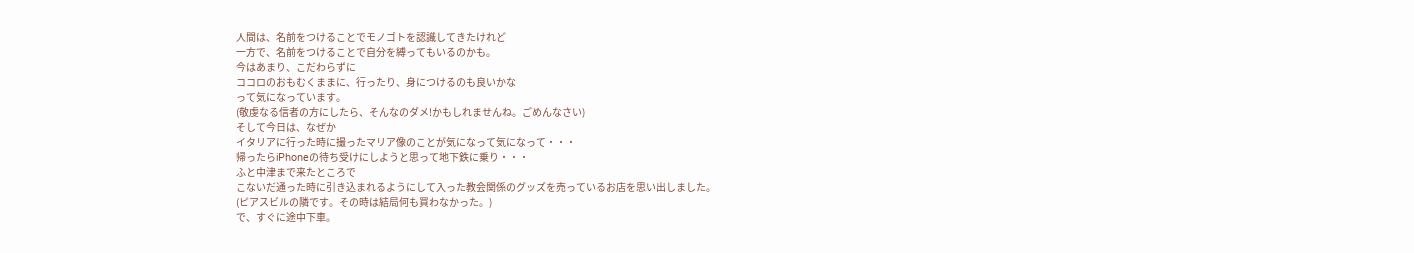人間は、名前をつけることでモノゴトを認識してきたけれど
一方で、名前をつけることで自分を縛ってもいるのかも。
今はあまり、こだわらずに
ココロのおもむくままに、行ったり、身につけるのも良いかな
って気になっています。
(敬虔なる信者の方にしたら、そんなのダメ!かもしれませんね。ごめんなさい)
そして今日は、なぜか
イタリアに行った時に撮ったマリア像のことが気になって気になって・・・
帰ったらiPhoneの待ち受けにしようと思って地下鉄に乗り・・・
ふと中津まで来たところで
こないだ通った時に引き込まれるようにして入った教会関係のグッズを売っているお店を思い出しました。
(ピアスビルの隣です。その時は結局何も買わなかった。)
で、すぐに途中下車。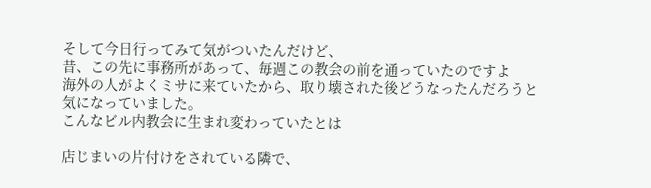そして今日行ってみて気がついたんだけど、
昔、この先に事務所があって、毎週この教会の前を通っていたのですよ
海外の人がよくミサに来ていたから、取り壊された後どうなったんだろうと気になっていました。
こんなビル内教会に生まれ変わっていたとは

店じまいの片付けをされている隣で、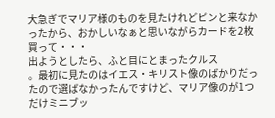大急ぎでマリア様のものを見たけれどピンと来なかったから、おかしいなぁと思いながらカードを2枚買って・・・
出ようとしたら、ふと目にとまったクルス
。最初に見たのはイエス・キリスト像のばかりだったので選ばなかったんですけど、マリア像のが1つだけミニブッ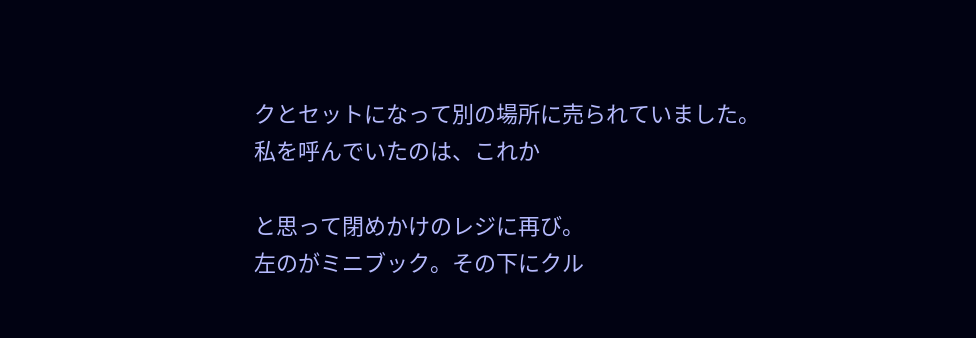クとセットになって別の場所に売られていました。
私を呼んでいたのは、これか

と思って閉めかけのレジに再び。
左のがミニブック。その下にクル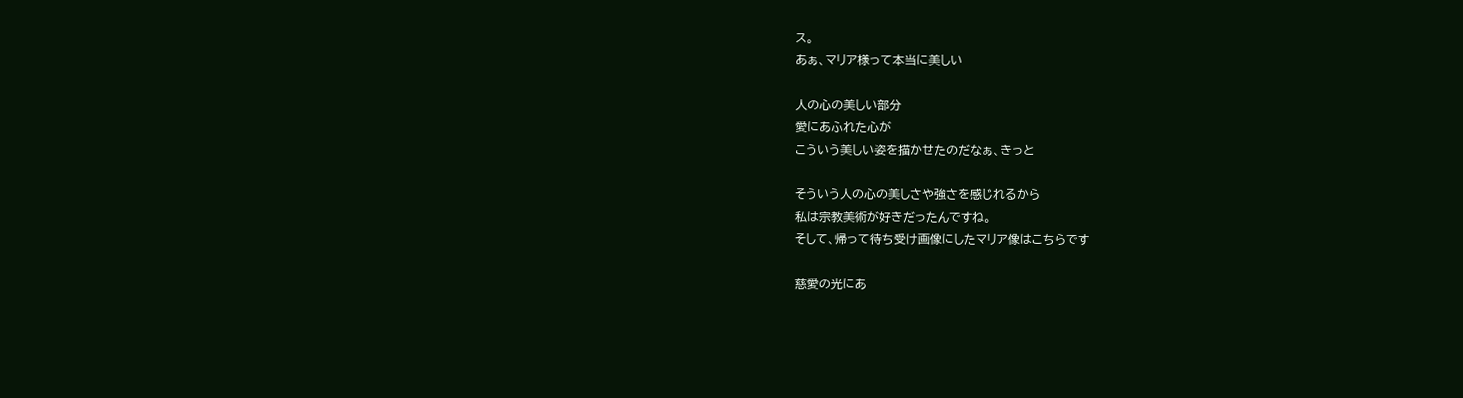ス。
あぁ、マリア様って本当に美しい

人の心の美しい部分
愛にあふれた心が
こういう美しい姿を描かせたのだなぁ、きっと

そういう人の心の美しさや強さを感じれるから
私は宗教美術が好きだったんですね。
そして、帰って待ち受け画像にしたマリア像はこちらです

慈愛の光にあ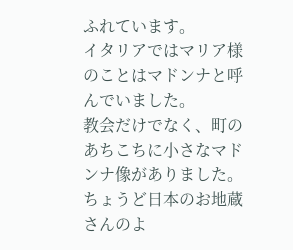ふれています。
イタリアではマリア様のことはマドンナと呼んでいました。
教会だけでなく、町のあちこちに小さなマドンナ像がありました。
ちょうど日本のお地蔵さんのよ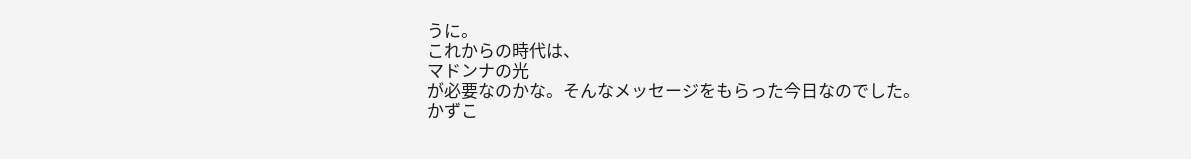うに。
これからの時代は、
マドンナの光
が必要なのかな。そんなメッセージをもらった今日なのでした。
かずこ